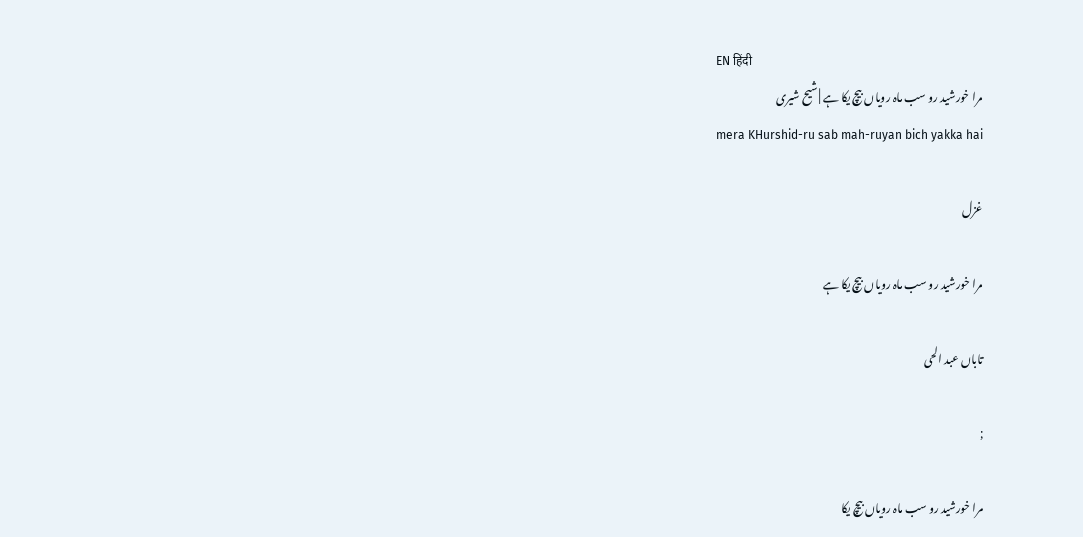EN हिंदी
مرا خورشید رو سب ماہ رویاں بیچ یکا ہے | شیح شیری
mera KHurshid-ru sab mah-ruyan bich yakka hai

غزل

مرا خورشید رو سب ماہ رویاں بیچ یکا ہے

تاباں عبد الحی

;

مرا خورشید رو سب ماہ رویاں بیچ یکا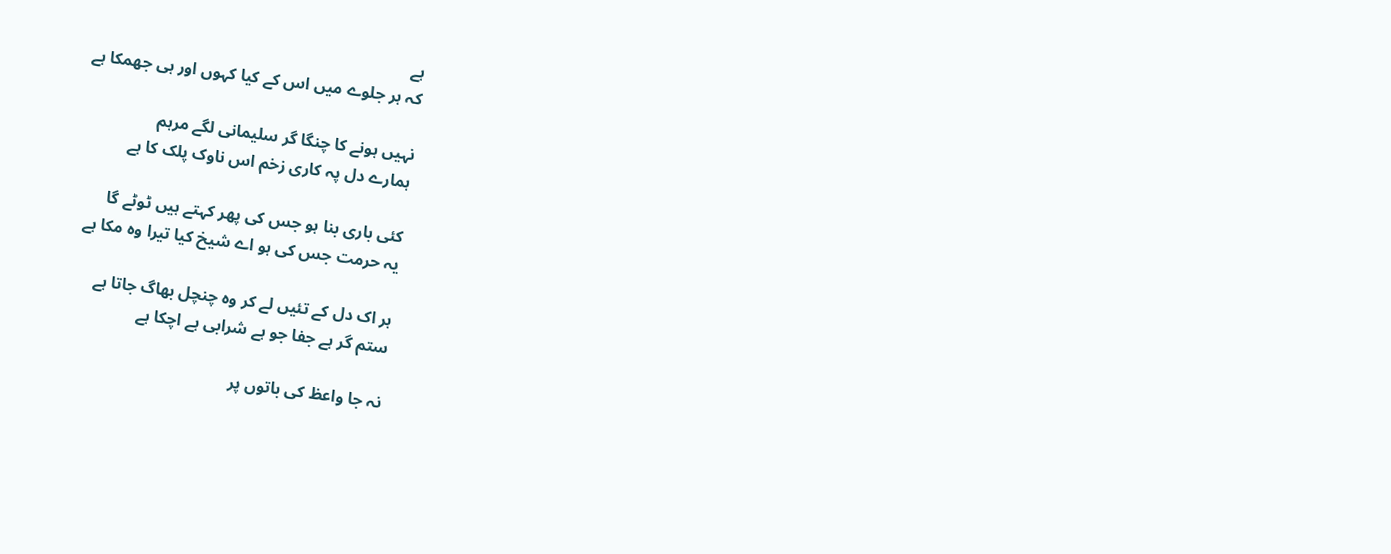ہے
کہ ہر جلوے میں اس کے کیا کہوں اور ہی جھمکا ہے

نہیں ہونے کا چنگا گر سلیمانی لگے مرہم
ہمارے دل پہ کاری زخم اس ناوک پلک کا ہے

کئی باری بنا ہو جس کی پھر کہتے ہیں ٹوٹے گا
یہ حرمت جس کی ہو اے شیخ کیا تیرا وہ مکا ہے

ہر اک دل کے تئیں لے کر وہ چنچل بھاگ جاتا ہے
ستم گر ہے جفا جو ہے شرابی ہے اچکا ہے

نہ جا واعظ کی باتوں پر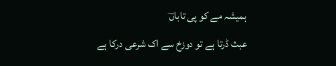ہمیشہ مے کو پی تاباںؔ
عبث ڈرتا ہے تو دوزخ سے اک شرعی درکا ہے